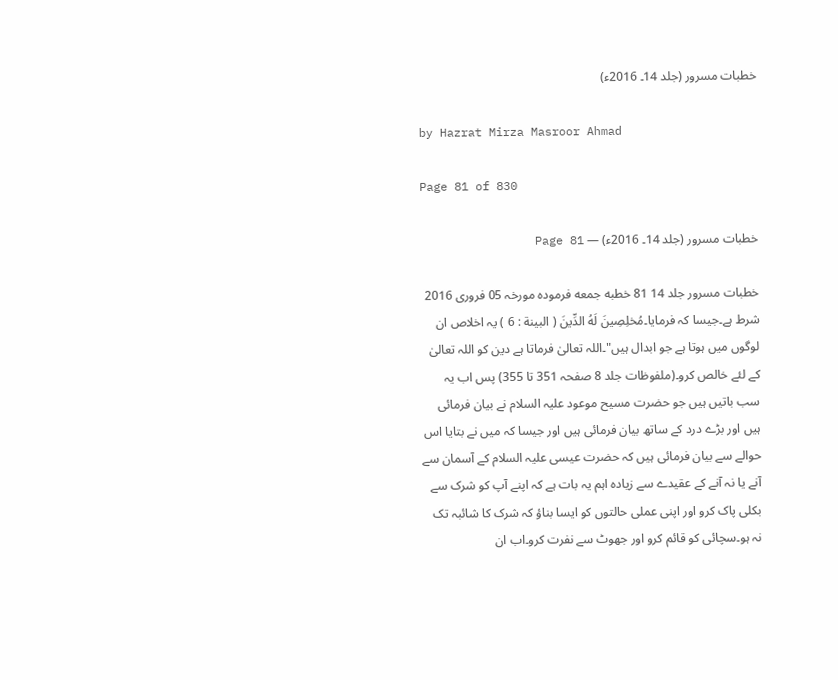خطبات مسرور (جلد 14۔ 2016ء)

by Hazrat Mirza Masroor Ahmad

Page 81 of 830

خطبات مسرور (جلد 14۔ 2016ء) — Page 81

خطبات مسرور جلد 14 81 خطبه جمعه فرمودہ مورخہ 05 فروری 2016 شرط ہے۔جیسا کہ فرمایا۔مُخلِصِينَ لَهُ الدِّينَ ( البينة : 6 ) یہ اخلاص ان لوگوں میں ہوتا ہے جو ابدال ہیں"۔اللہ تعالیٰ فرماتا ہے دین کو اللہ تعالیٰ کے لئے خالص کرو۔(ملفوظات جلد 8 صفحہ 351 تا 355) پس اب یہ سب باتیں ہیں جو حضرت مسیح موعود علیہ السلام نے بیان فرمائی ہیں اور بڑے درد کے ساتھ بیان فرمائی ہیں اور جیسا کہ میں نے بتایا اس حوالے سے بیان فرمائی ہیں کہ حضرت عیسی علیہ السلام کے آسمان سے آنے یا نہ آنے کے عقیدے سے زیادہ اہم یہ بات ہے کہ اپنے آپ کو شرک سے بکلی پاک کرو اور اپنی عملی حالتوں کو ایسا بناؤ کہ شرک کا شائبہ تک نہ ہو۔سچائی کو قائم کرو اور جھوٹ سے نفرت کرو۔اب ان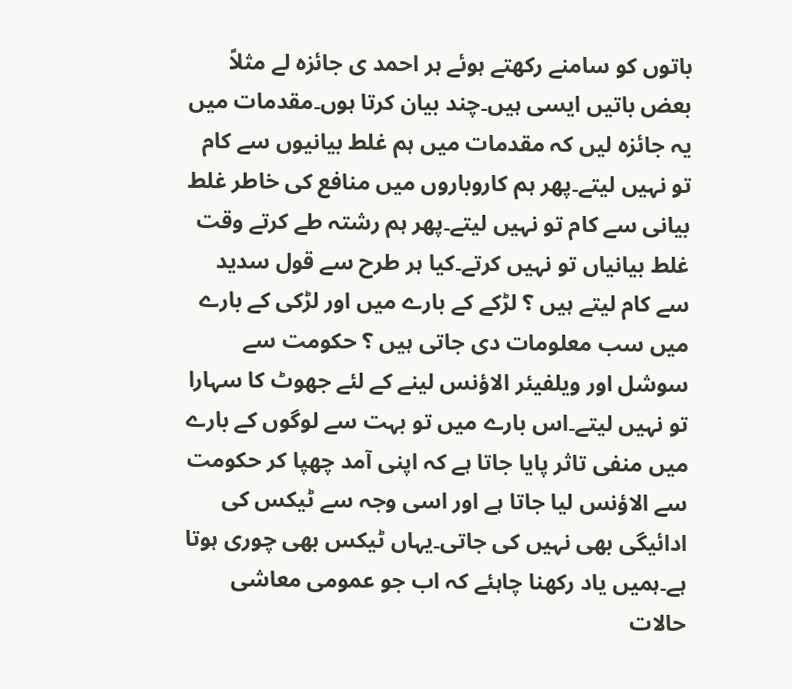باتوں کو سامنے رکھتے ہوئے ہر احمد ی جائزہ لے مثلاً بعض باتیں ایسی ہیں۔چند بیان کرتا ہوں۔مقدمات میں یہ جائزہ لیں کہ مقدمات میں ہم غلط بیانیوں سے کام تو نہیں لیتے۔پھر ہم کاروباروں میں منافع کی خاطر غلط بیانی سے کام تو نہیں لیتے۔پھر ہم رشتہ طے کرتے وقت غلط بیانیاں تو نہیں کرتے۔کیا ہر طرح سے قول سدید سے کام لیتے ہیں ؟ لڑکے کے بارے میں اور لڑکی کے بارے میں سب معلومات دی جاتی ہیں ؟ حکومت سے سوشل اور ویلفیئر الاؤنس لینے کے لئے جھوٹ کا سہارا تو نہیں لیتے۔اس بارے میں تو بہت سے لوگوں کے بارے میں منفی تاثر پایا جاتا ہے کہ اپنی آمد چھپا کر حکومت سے الاؤنس لیا جاتا ہے اور اسی وجہ سے ٹیکس کی ادائیگی بھی نہیں کی جاتی۔یہاں ٹیکس بھی چوری ہوتا ہے۔ہمیں یاد رکھنا چاہئے کہ اب جو عمومی معاشی حالات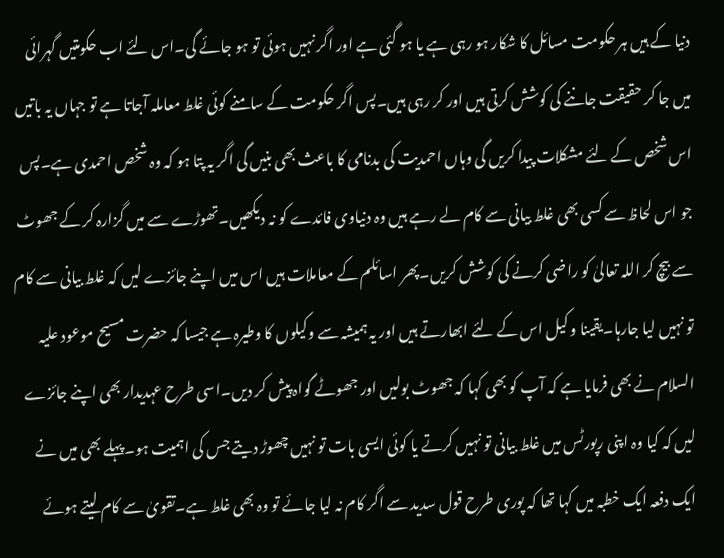دنیا کے ہیں ہر حکومت مسائل کا شکار ہو رہی ہے یا ہو گئی ہے اور اگر نہیں ہوئی تو ہو جائے گی۔اس لئے اب حکومتیں گہرائی میں جا کر حقیقت جاننے کی کوشش کرتی ہیں اور کر رہی ہیں۔پس اگر حکومت کے سامنے کوئی غلط معاملہ آجاتا ہے تو جہاں یہ باتیں اس شخص کے لئے مشکلات پیدا کریں گی وہاں احمدیت کی بدنامی کا باعث بھی بنیں گی اگر یہ پتا ہو کہ وہ شخص احمدی ہے۔پس جو اس لحاظ سے کسی بھی غلط بیانی سے کام لے رہے ہیں وہ دنیاوی فائدے کو نہ دیکھیں۔تھوڑے سے میں گزارہ کر کے جھوٹ سے بیچ کر اللہ تعالیٰ کو راضی کرنے کی کوشش کریں۔پھر اسائلم کے معاملات ہیں اس میں اپنے جائزے لیں کہ غلط بیانی سے کام تو نہیں لیا جارہا۔یقینا و کیل اس کے لئے ابھارتے ہیں اور یہ ہمیشہ سے وکیلوں کا وطیرہ ہے جیسا کہ حضرت مسیح موعود علیہ السلام نے بھی فرمایا ہے کہ آپ کو بھی کہا کہ جھوٹ بولیں اور جھوٹے گواہ پیش کر دیں۔اسی طرح عہدیدار بھی اپنے جائزے لیں کہ کیا وہ اپنی رپورٹس میں غلط بیانی تو نہیں کرتے یا کوئی ایسی بات تو نہیں چھوڑ دیتے جس کی اہمیت ہو۔پہلے بھی میں نے ایک دفعہ ایک خطبہ میں کہا تھا کہ پوری طرح قول سدید سے اگر کام نہ لیا جائے تو وہ بھی غلط ہے۔تقویٰ سے کام لیتے ہوئے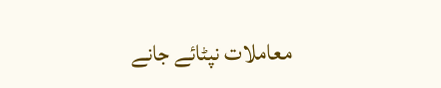معاملات نپٹائے جانے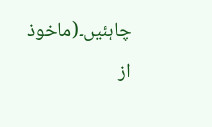چاہئیں۔(ماخوذ از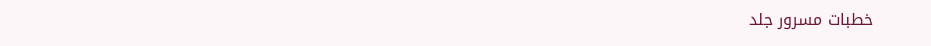خطبات مسرور جلد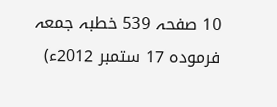10 صفحہ 539 خطبہ جمعہ فرمودہ 17 ستمبر 2012ء)